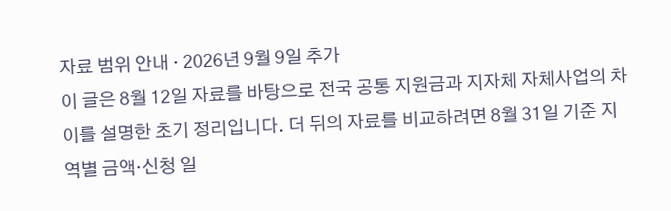자료 범위 안내 · 2026년 9월 9일 추가
이 글은 8월 12일 자료를 바탕으로 전국 공통 지원금과 지자체 자체사업의 차이를 설명한 초기 정리입니다. 더 뒤의 자료를 비교하려면 8월 31일 기준 지역별 금액·신청 일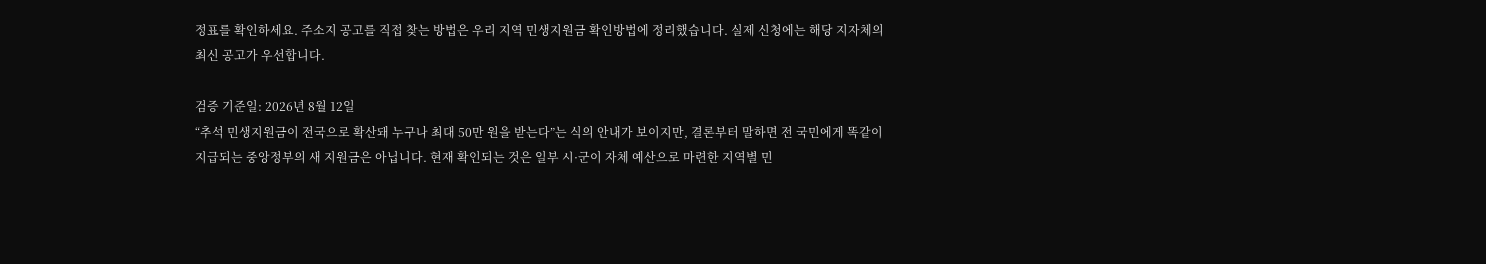정표를 확인하세요. 주소지 공고를 직접 찾는 방법은 우리 지역 민생지원금 확인방법에 정리했습니다. 실제 신청에는 해당 지자체의 최신 공고가 우선합니다.

검증 기준일: 2026년 8월 12일
“추석 민생지원금이 전국으로 확산돼 누구나 최대 50만 원을 받는다”는 식의 안내가 보이지만, 결론부터 말하면 전 국민에게 똑같이 지급되는 중앙정부의 새 지원금은 아닙니다. 현재 확인되는 것은 일부 시·군이 자체 예산으로 마련한 지역별 민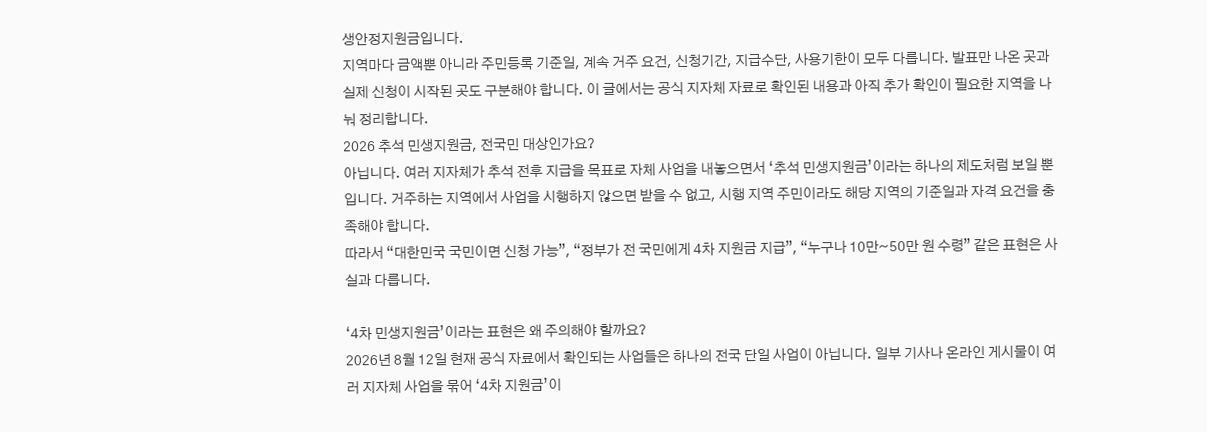생안정지원금입니다.
지역마다 금액뿐 아니라 주민등록 기준일, 계속 거주 요건, 신청기간, 지급수단, 사용기한이 모두 다릅니다. 발표만 나온 곳과 실제 신청이 시작된 곳도 구분해야 합니다. 이 글에서는 공식 지자체 자료로 확인된 내용과 아직 추가 확인이 필요한 지역을 나눠 정리합니다.
2026 추석 민생지원금, 전국민 대상인가요?
아닙니다. 여러 지자체가 추석 전후 지급을 목표로 자체 사업을 내놓으면서 ‘추석 민생지원금’이라는 하나의 제도처럼 보일 뿐입니다. 거주하는 지역에서 사업을 시행하지 않으면 받을 수 없고, 시행 지역 주민이라도 해당 지역의 기준일과 자격 요건을 충족해야 합니다.
따라서 “대한민국 국민이면 신청 가능”, “정부가 전 국민에게 4차 지원금 지급”, “누구나 10만~50만 원 수령” 같은 표현은 사실과 다릅니다.

‘4차 민생지원금’이라는 표현은 왜 주의해야 할까요?
2026년 8월 12일 현재 공식 자료에서 확인되는 사업들은 하나의 전국 단일 사업이 아닙니다. 일부 기사나 온라인 게시물이 여러 지자체 사업을 묶어 ‘4차 지원금’이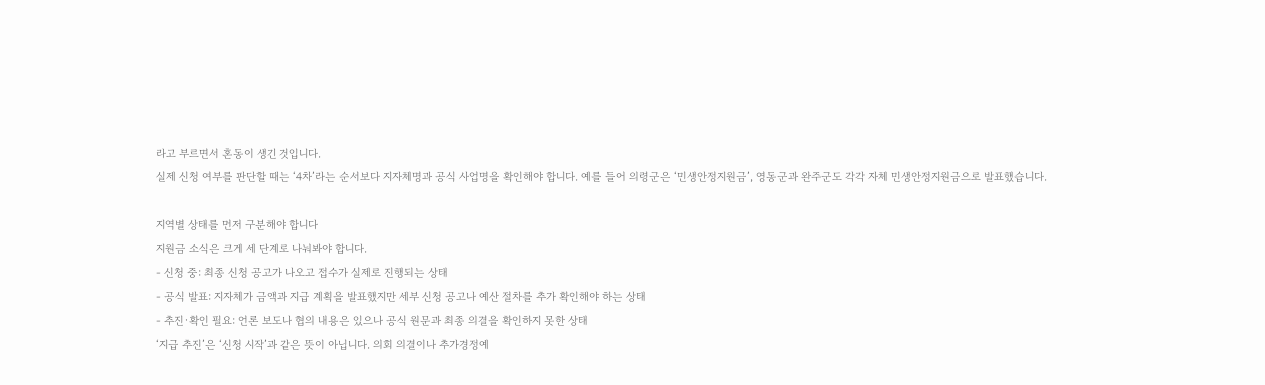라고 부르면서 혼동이 생긴 것입니다.
실제 신청 여부를 판단할 때는 ‘4차’라는 순서보다 지자체명과 공식 사업명을 확인해야 합니다. 예를 들어 의령군은 ‘민생안정지원금’, 영동군과 완주군도 각각 자체 민생안정지원금으로 발표했습니다.

지역별 상태를 먼저 구분해야 합니다
지원금 소식은 크게 세 단계로 나눠봐야 합니다.
- 신청 중: 최종 신청 공고가 나오고 접수가 실제로 진행되는 상태
- 공식 발표: 지자체가 금액과 지급 계획을 발표했지만 세부 신청 공고나 예산 절차를 추가 확인해야 하는 상태
- 추진·확인 필요: 언론 보도나 협의 내용은 있으나 공식 원문과 최종 의결을 확인하지 못한 상태
‘지급 추진’은 ‘신청 시작’과 같은 뜻이 아닙니다. 의회 의결이나 추가경정예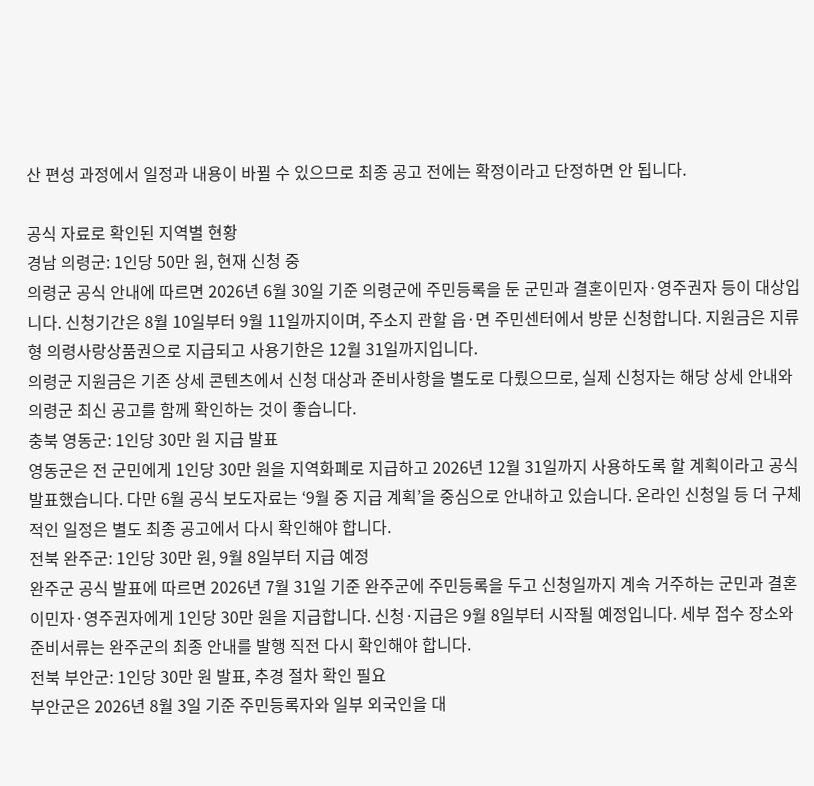산 편성 과정에서 일정과 내용이 바뀔 수 있으므로 최종 공고 전에는 확정이라고 단정하면 안 됩니다.

공식 자료로 확인된 지역별 현황
경남 의령군: 1인당 50만 원, 현재 신청 중
의령군 공식 안내에 따르면 2026년 6월 30일 기준 의령군에 주민등록을 둔 군민과 결혼이민자·영주권자 등이 대상입니다. 신청기간은 8월 10일부터 9월 11일까지이며, 주소지 관할 읍·면 주민센터에서 방문 신청합니다. 지원금은 지류형 의령사랑상품권으로 지급되고 사용기한은 12월 31일까지입니다.
의령군 지원금은 기존 상세 콘텐츠에서 신청 대상과 준비사항을 별도로 다뤘으므로, 실제 신청자는 해당 상세 안내와 의령군 최신 공고를 함께 확인하는 것이 좋습니다.
충북 영동군: 1인당 30만 원 지급 발표
영동군은 전 군민에게 1인당 30만 원을 지역화폐로 지급하고 2026년 12월 31일까지 사용하도록 할 계획이라고 공식 발표했습니다. 다만 6월 공식 보도자료는 ‘9월 중 지급 계획’을 중심으로 안내하고 있습니다. 온라인 신청일 등 더 구체적인 일정은 별도 최종 공고에서 다시 확인해야 합니다.
전북 완주군: 1인당 30만 원, 9월 8일부터 지급 예정
완주군 공식 발표에 따르면 2026년 7월 31일 기준 완주군에 주민등록을 두고 신청일까지 계속 거주하는 군민과 결혼이민자·영주권자에게 1인당 30만 원을 지급합니다. 신청·지급은 9월 8일부터 시작될 예정입니다. 세부 접수 장소와 준비서류는 완주군의 최종 안내를 발행 직전 다시 확인해야 합니다.
전북 부안군: 1인당 30만 원 발표, 추경 절차 확인 필요
부안군은 2026년 8월 3일 기준 주민등록자와 일부 외국인을 대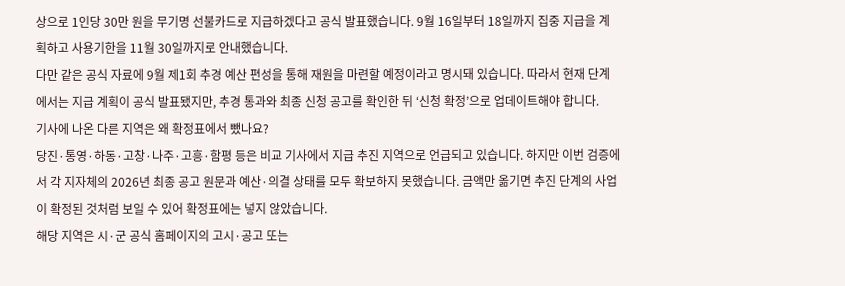상으로 1인당 30만 원을 무기명 선불카드로 지급하겠다고 공식 발표했습니다. 9월 16일부터 18일까지 집중 지급을 계획하고 사용기한을 11월 30일까지로 안내했습니다.
다만 같은 공식 자료에 9월 제1회 추경 예산 편성을 통해 재원을 마련할 예정이라고 명시돼 있습니다. 따라서 현재 단계에서는 지급 계획이 공식 발표됐지만, 추경 통과와 최종 신청 공고를 확인한 뒤 ‘신청 확정’으로 업데이트해야 합니다.
기사에 나온 다른 지역은 왜 확정표에서 뺐나요?
당진·통영·하동·고창·나주·고흥·함평 등은 비교 기사에서 지급 추진 지역으로 언급되고 있습니다. 하지만 이번 검증에서 각 지자체의 2026년 최종 공고 원문과 예산·의결 상태를 모두 확보하지 못했습니다. 금액만 옮기면 추진 단계의 사업이 확정된 것처럼 보일 수 있어 확정표에는 넣지 않았습니다.
해당 지역은 시·군 공식 홈페이지의 고시·공고 또는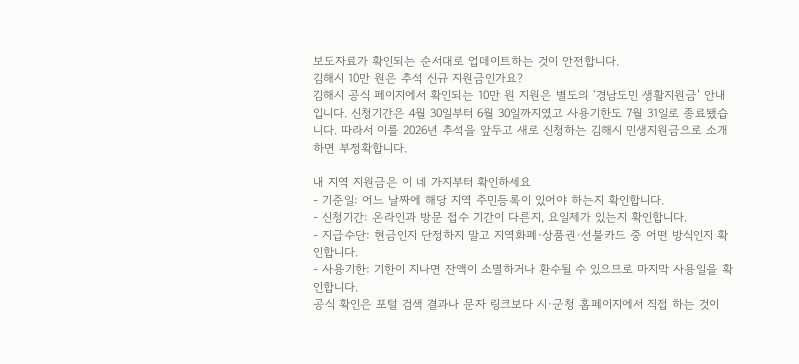보도자료가 확인되는 순서대로 업데이트하는 것이 안전합니다.
김해시 10만 원은 추석 신규 지원금인가요?
김해시 공식 페이지에서 확인되는 10만 원 지원은 별도의 ‘경남도민 생활지원금’ 안내입니다. 신청기간은 4월 30일부터 6월 30일까지였고 사용기한도 7월 31일로 종료됐습니다. 따라서 이를 2026년 추석을 앞두고 새로 신청하는 김해시 민생지원금으로 소개하면 부정확합니다.

내 지역 지원금은 이 네 가지부터 확인하세요
- 기준일: 어느 날짜에 해당 지역 주민등록이 있어야 하는지 확인합니다.
- 신청기간: 온라인과 방문 접수 기간이 다른지, 요일제가 있는지 확인합니다.
- 지급수단: 현금인지 단정하지 말고 지역화폐·상품권·선불카드 중 어떤 방식인지 확인합니다.
- 사용기한: 기한이 지나면 잔액이 소멸하거나 환수될 수 있으므로 마지막 사용일을 확인합니다.
공식 확인은 포털 검색 결과나 문자 링크보다 시·군청 홈페이지에서 직접 하는 것이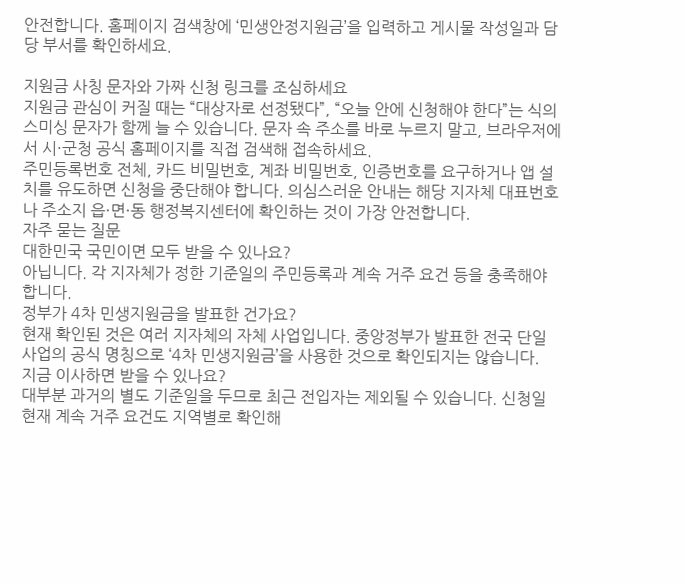안전합니다. 홈페이지 검색창에 ‘민생안정지원금’을 입력하고 게시물 작성일과 담당 부서를 확인하세요.

지원금 사칭 문자와 가짜 신청 링크를 조심하세요
지원금 관심이 커질 때는 “대상자로 선정됐다”, “오늘 안에 신청해야 한다”는 식의 스미싱 문자가 함께 늘 수 있습니다. 문자 속 주소를 바로 누르지 말고, 브라우저에서 시·군청 공식 홈페이지를 직접 검색해 접속하세요.
주민등록번호 전체, 카드 비밀번호, 계좌 비밀번호, 인증번호를 요구하거나 앱 설치를 유도하면 신청을 중단해야 합니다. 의심스러운 안내는 해당 지자체 대표번호나 주소지 읍·면·동 행정복지센터에 확인하는 것이 가장 안전합니다.
자주 묻는 질문
대한민국 국민이면 모두 받을 수 있나요?
아닙니다. 각 지자체가 정한 기준일의 주민등록과 계속 거주 요건 등을 충족해야 합니다.
정부가 4차 민생지원금을 발표한 건가요?
현재 확인된 것은 여러 지자체의 자체 사업입니다. 중앙정부가 발표한 전국 단일 사업의 공식 명칭으로 ‘4차 민생지원금’을 사용한 것으로 확인되지는 않습니다.
지금 이사하면 받을 수 있나요?
대부분 과거의 별도 기준일을 두므로 최근 전입자는 제외될 수 있습니다. 신청일 현재 계속 거주 요건도 지역별로 확인해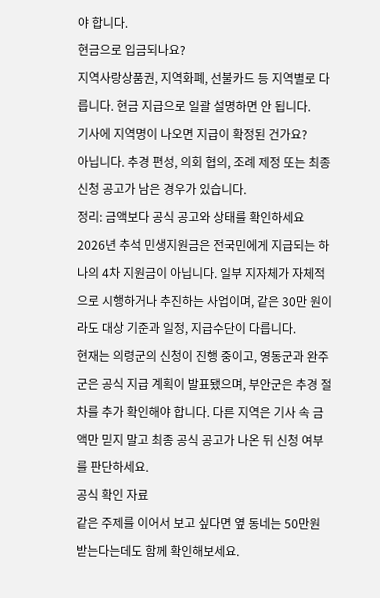야 합니다.
현금으로 입금되나요?
지역사랑상품권, 지역화폐, 선불카드 등 지역별로 다릅니다. 현금 지급으로 일괄 설명하면 안 됩니다.
기사에 지역명이 나오면 지급이 확정된 건가요?
아닙니다. 추경 편성, 의회 협의, 조례 제정 또는 최종 신청 공고가 남은 경우가 있습니다.
정리: 금액보다 공식 공고와 상태를 확인하세요
2026년 추석 민생지원금은 전국민에게 지급되는 하나의 4차 지원금이 아닙니다. 일부 지자체가 자체적으로 시행하거나 추진하는 사업이며, 같은 30만 원이라도 대상 기준과 일정, 지급수단이 다릅니다.
현재는 의령군의 신청이 진행 중이고, 영동군과 완주군은 공식 지급 계획이 발표됐으며, 부안군은 추경 절차를 추가 확인해야 합니다. 다른 지역은 기사 속 금액만 믿지 말고 최종 공식 공고가 나온 뒤 신청 여부를 판단하세요.
공식 확인 자료
같은 주제를 이어서 보고 싶다면 옆 동네는 50만원 받는다는데도 함께 확인해보세요.